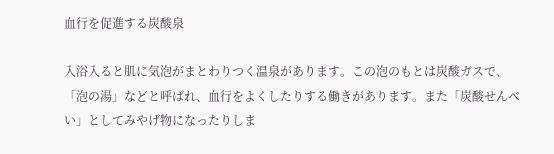血行を促進する炭酸泉

入浴入ると肌に気泡がまとわりつく温泉があります。この泡のもとは炭酸ガスで、「泡の湯」などと呼ばれ、血行をよくしたりする働きがあります。また「炭酸せんべい」としてみやげ物になったりしま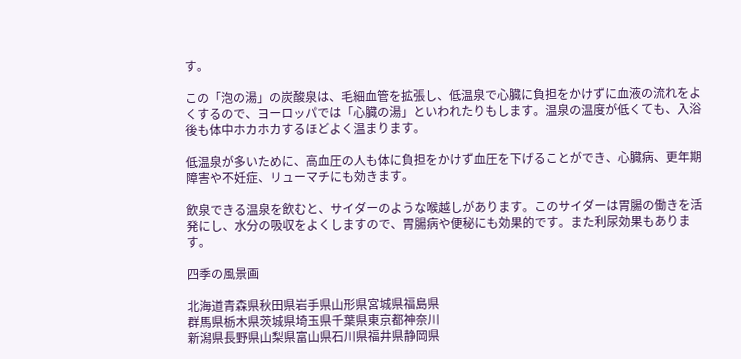す。

この「泡の湯」の炭酸泉は、毛細血管を拡張し、低温泉で心臓に負担をかけずに血液の流れをよくするので、ヨーロッパでは「心臓の湯」といわれたりもします。温泉の温度が低くても、入浴後も体中ホカホカするほどよく温まります。

低温泉が多いために、高血圧の人も体に負担をかけず血圧を下げることができ、心臓病、更年期障害や不妊症、リューマチにも効きます。

飲泉できる温泉を飲むと、サイダーのような喉越しがあります。このサイダーは胃腸の働きを活発にし、水分の吸収をよくしますので、胃腸病や便秘にも効果的です。また利尿効果もあります。

四季の風景画

北海道青森県秋田県岩手県山形県宮城県福島県
群馬県栃木県茨城県埼玉県千葉県東京都神奈川
新潟県長野県山梨県富山県石川県福井県静岡県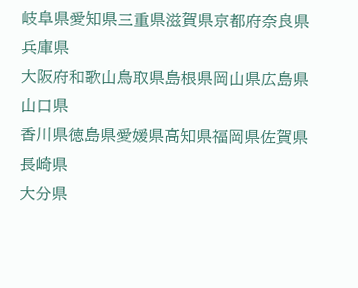岐阜県愛知県三重県滋賀県京都府奈良県兵庫県
大阪府和歌山鳥取県島根県岡山県広島県山口県
香川県徳島県愛媛県高知県福岡県佐賀県長崎県
大分県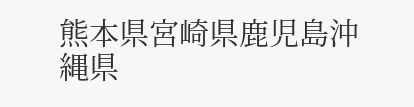熊本県宮崎県鹿児島沖縄県